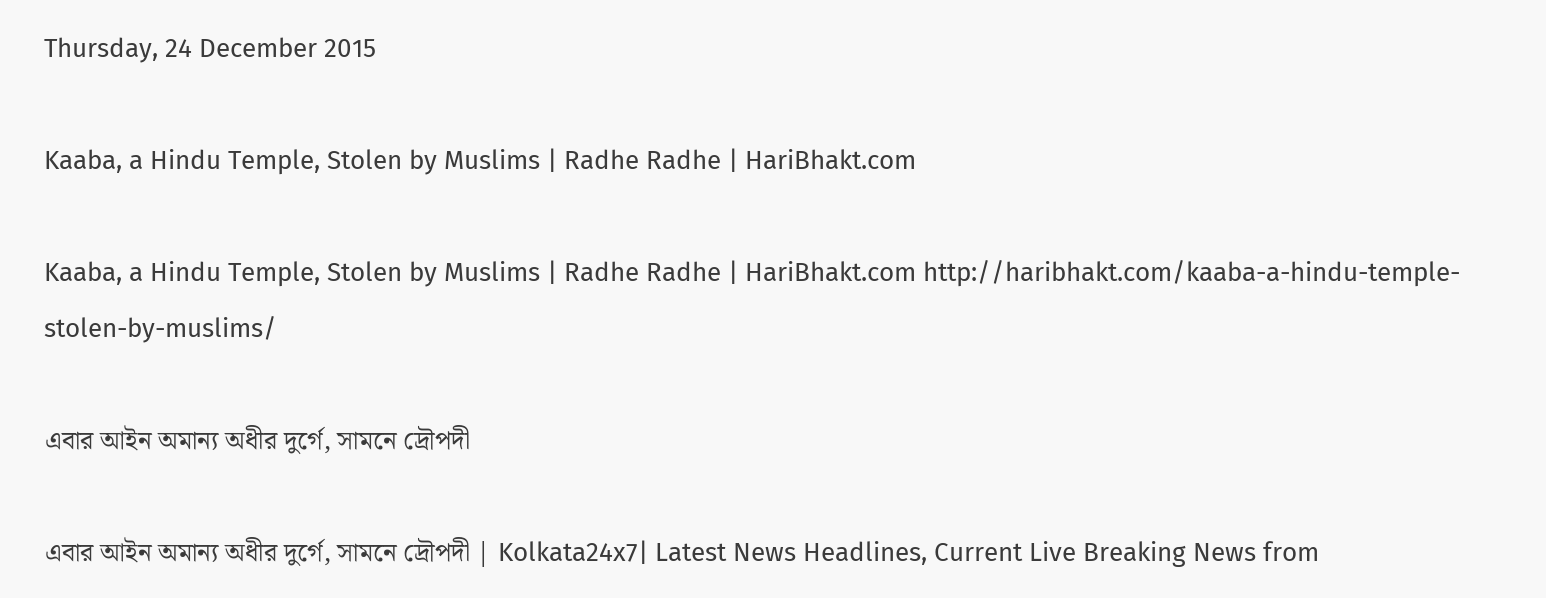Thursday, 24 December 2015

Kaaba, a Hindu Temple, Stolen by Muslims | Radhe Radhe | HariBhakt.com

Kaaba, a Hindu Temple, Stolen by Muslims | Radhe Radhe | HariBhakt.com http://haribhakt.com/kaaba-a-hindu-temple-stolen-by-muslims/

এবার আইন অমান্য অধীর দুর্গে, সামনে দ্রৌপদী

এবার আইন অমান্য অধীর দুর্গে, সামনে দ্রৌপদী | Kolkata24x7| Latest News Headlines, Current Live Breaking News from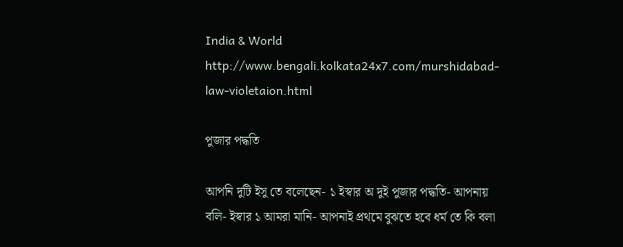India & World http://www.bengali.kolkata24x7.com/murshidabad-law-violetaion.html

পুজার পদ্ধতি

আপনি দুটি ইসু তে বলেছেন- ১ ইস্বার অ দুই পুজার পদ্ধতি- আপনায় বলি- ইস্বার ১ আমরা মানি- আপনাই প্রথমে বুঝতে হবে ধর্ম তে কি বলা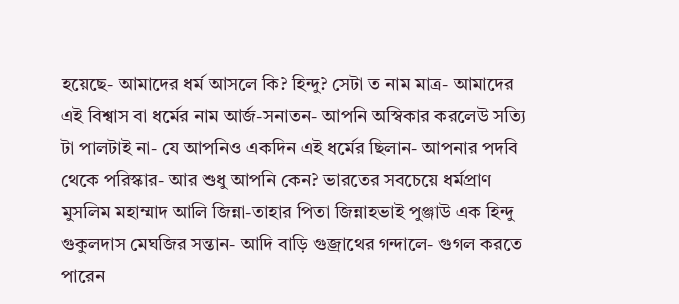হয়েছে- আমাদের ধর্ম আসলে কি? হিন্দু? সেটা ত নাম মাত্র- আমাদের এই বিশ্বাস বা ধর্মের নাম আর্জ-সনাতন- আপনি অস্বিকার করলেউ সত্যি টা পালটাই না- যে আপনিও একদিন এই ধর্মের ছিলান- আপনার পদবি থেকে পরিস্কার- আর শুধু আপনি কেন? ভারতের সবচেয়ে ধর্মপ্রাণ মুসলিম মহাম্মাদ আলি জিন্না-তাহার পিতা জিন্নাহভাই পুঞ্জাউ এক হিন্দু গুকুলদাস মেঘজির সন্তান- আদি বাড়ি গুজ্রাথের গন্দালে- গুগল করতে পারেন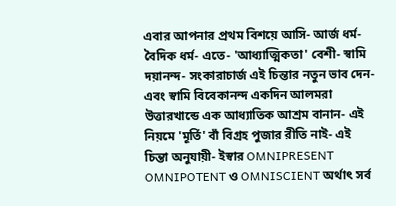এবার আপনার প্রথম বিশয়ে আসি- আর্জ ধর্ম- বৈদিক ধর্ম- এতে- 'আধ্যাত্মিকতা' বেশী- স্বামি দয়ানন্দ- সংকারাচার্জ এই চিন্তার নতুন ভাব দেন- এবং স্বামি বিবেকানন্দ একদিন আলমরা উত্তারখান্ডে এক আধ্যাতিক আশ্রম বানান- এই নিয়মে 'মূর্তি' বাঁ বিগ্রহ পুজার রীতি নাই- এই চিন্তা অনুযায়ী- ইস্বার OMNIPRESENT OMNIPOTENT ও OMNISCIENT অর্থাৎ সর্ব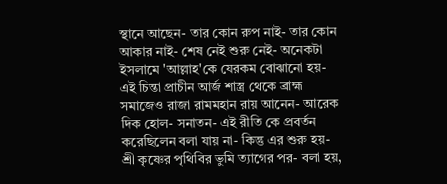স্থানে আছেন- তার কোন রুপ নাই- তার কোন আকার নাই- শেষ নেই শুরু নেই- অনেকটা ইসলামে 'আল্লাহ'কে যেরকম বোঝানো হয়- এই চিন্তা প্রাচীন আর্জ শাস্ত্র থেকে ব্রাহ্ম সমাজেও রাজা রামমহান রায় আনেন- আরেক দিক হোল- সনাতন- এই রীতি কে প্রবর্তন করেছিলেন বলা যায় না- কিন্তু এর শুরু হয়- শ্রী কৃষ্ণের পৃথিবির ভুমি ত্যাগের পর- বলা হয়,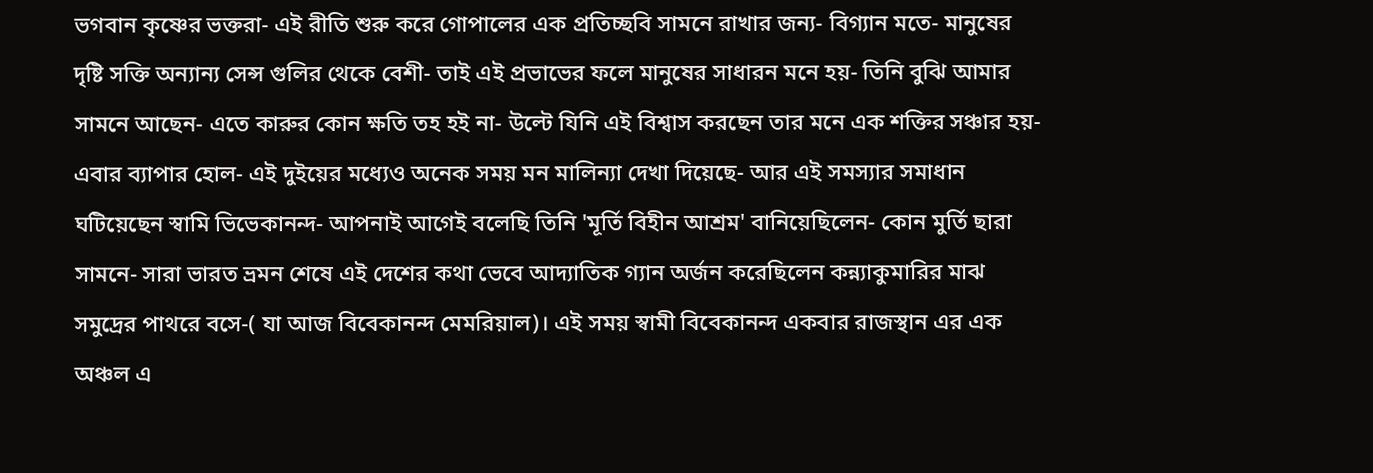ভগবান কৃষ্ণের ভক্তরা- এই রীতি শুরু করে গোপালের এক প্রতিচ্ছবি সামনে রাখার জন্য- বিগ্যান মতে- মানুষের দৃষ্টি সক্তি অন্যান্য সেন্স গুলির থেকে বেশী- তাই এই প্রভাভের ফলে মানুষের সাধারন মনে হয়- তিনি বুঝি আমার সামনে আছেন- এতে কারুর কোন ক্ষতি তহ হই না- উল্টে যিনি এই বিশ্বাস করছেন তার মনে এক শক্তির সঞ্চার হয়- এবার ব্যাপার হোল- এই দুইয়ের মধ্যেও অনেক সময় মন মালিন্যা দেখা দিয়েছে- আর এই সমস্যার সমাধান ঘটিয়েছেন স্বামি ভিভেকানন্দ- আপনাই আগেই বলেছি তিনি 'মূর্তি বিহীন আশ্রম' বানিয়েছিলেন- কোন মুর্তি ছারা সামনে- সারা ভারত ভ্রমন শেষে এই দেশের কথা ভেবে আদ্যাতিক গ্যান অর্জন করেছিলেন কন্ন্যাকুমারির মাঝ সমুদ্রের পাথরে বসে-( যা আজ বিবেকানন্দ মেমরিয়াল)। এই সময় স্বামী বিবেকানন্দ একবার রাজস্থান এর এক অঞ্চল এ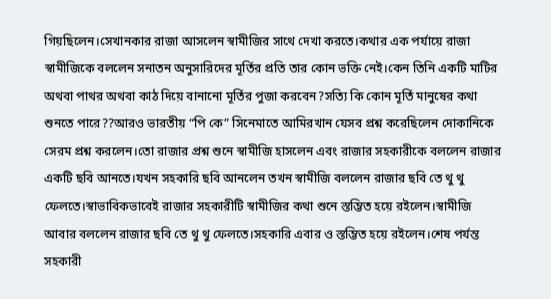গিয়ছিলেন।সেখানকার রাজা আসলেন স্বামীজির সাথে দেখা করতে।কথার এক পর্যায়ে রাজা স্বামীজিকে বললেন সনাতন অনুসারিদের মূর্তির প্রতি তার কোন ভক্তি নেই।কেন তিনি একটি মাটির অথবা পাথর অথবা কাঠ দিয়ে বানানো মূর্তির পুজা করবেন?সত্যি কি কোন মূর্তি মানুষের কথা শুনতে পারে??আরও ভারতীয় “পি কে” সিনেমাতে আমিরখান যেসব প্রশ্ন করেছিলেন দোকানিকে সেরম প্রশ্ন করলেন।তো রাজার প্রশ্ন শুনে স্বামীজি হাসলেন এবং রাজার সহকারীকে বললেন রাজার একটি ছবি আনতে।যখন সহকারি ছবি আনলেন তখন স্বামীজি বললেন রাজার ছবি তে থু থু ফেলতে।স্বাভাবিকভাবেই রাজার সহকারীটি স্বামীজির কথা শুনে স্তম্ভিত হয়ে রইলেন।স্বামীজি আবার বললেন রাজার ছবি তে থু থু ফেলতে।সহকারি এবার ও স্তম্ভিত হয়ে রইলেন।শেষ পর্যন্ত সহকারী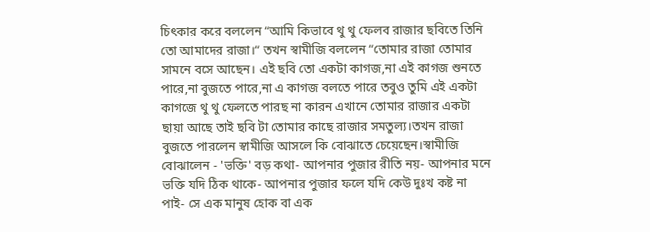চিৎকার করে বললেন “আমি কিভাবে থু থু ফেলব রাজার ছবিতে তিনি তো আমাদের রাজা।“ তখন স্বামীজি বললেন “তোমার রাজা তোমার সামনে বসে আছেন। এই ছবি তো একটা কাগজ,না এই কাগজ শুনতে পারে,না বুজতে পারে,না এ কাগজ বলতে পারে তবুও তুমি এই একটা কাগজে থু থু ফেলতে পারছ না কারন এখানে তোমার রাজার একটা ছায়া আছে তাই ছবি টা তোমার কাছে রাজার সমতুল্য।তখন রাজা বুজতে পারলেন স্বামীজি আসলে কি বোঝাতে চেয়েছেন।স্বামীজি বোঝালেন - 'ভক্তি' বড় কথা- আপনার পুজার রীতি নয়- আপনার মনে ভক্তি যদি ঠিক থাকে- আপনার পুজার ফলে যদি কেউ দুঃখ কষ্ট না পাই- সে এক মানুষ হোক বা এক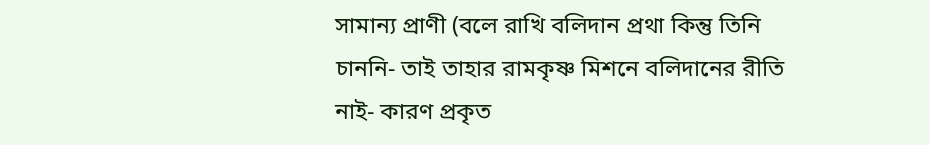সামান্য প্রাণী (বলে রাখি বলিদান প্রথা কিন্তু তিনি চাননি- তাই তাহার রামকৃষ্ণ মিশনে বলিদানের রীতি নাই- কারণ প্রকৃত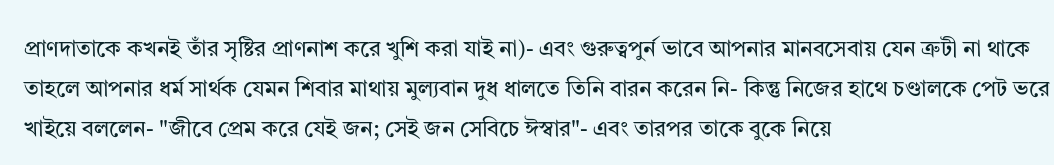প্রাণদাতাকে কখনই তাঁর সৃষ্টির প্রাণনাশ করে খুশি করা যাই না)- এবং গুরুত্বপুর্ন ভাবে আপনার মানবসেবায় যেন ত্রুটী না থাকে তাহলে আপনার ধর্ম সার্থক যেমন শিবার মাথায় মুল্যবান দুধ ধালতে তিনি বারন করেন নি- কিন্তু নিজের হাথে চণ্ডালকে পেট ভরে খাইয়ে বললেন- "জীবে প্রেম করে যেই জন; সেই জন সেবিচে ঈস্বার"- এবং তারপর তাকে বুকে নিয়ে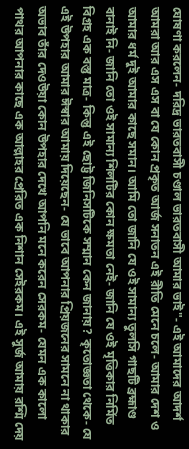ঘোষণা করলেন- দরিদ্র ভারতবাসী চণ্ডাল ভারতবাসী আমার ভাই"- এই আমাদের আদর্শ আমরা আর এস এস বা যে কোন প্রকৃত আর্জ সনাতন এই রীতি মেনে চলে- আমার দেশ ও আমার ধর্ম দুই আমার কাছে সমান। আমি তো জানি যে ওই সামান্য তুলসি গাছটি ব্রহ্মাণ্ড বানাই নি- জানি তো ওই সামান্য শিলটির কোন ক্ষমতা নেই- জানি যে ওই মৃত্তিকার নির্মিত বিগ্রহ এক বস্তু মাত্র- কিন্তু এই ছোট্ট জিনিসটিকে সম্মান কেন জানায়? কৃতোজ্ঞতা থেকে- যে এই উপহার আমার ঈস্বার আমায় দিয়েছেন- যে ভাবে আপনার প্রিয়জনের সামনে না থাকার অভাব তাঁর দেওউয়া কোন উপহার দেখে আপনি মনে করেন সেরকম- যেমন এক কালো পাথর আপনার কাছে এক আল্লাহর প্রেরিত এক নিশান সেইরকম। এই সুর্জ আমায় রশ্মি দেয়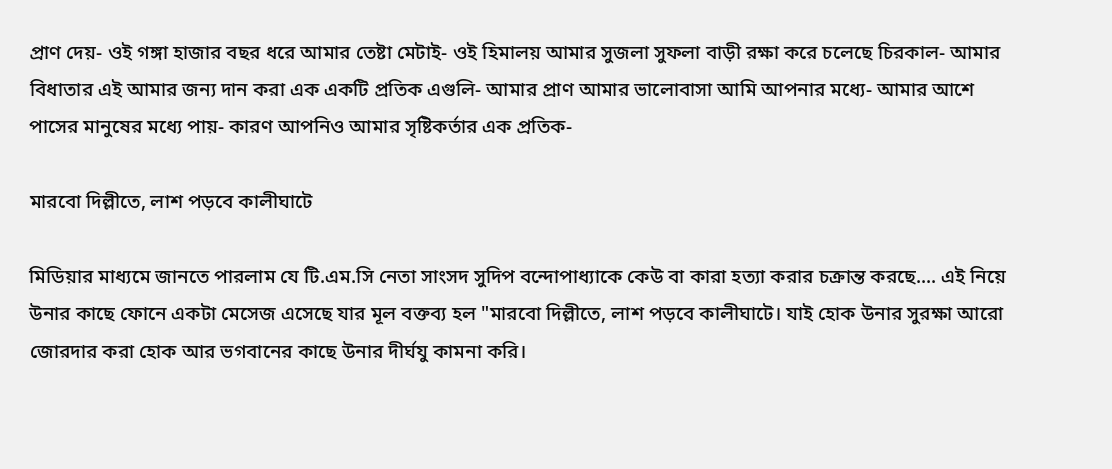প্রাণ দেয়- ওই গঙ্গা হাজার বছর ধরে আমার তেষ্টা মেটাই- ওই হিমালয় আমার সুজলা সুফলা বাড়ী রক্ষা করে চলেছে চিরকাল- আমার বিধাতার এই আমার জন্য দান করা এক একটি প্রতিক এগুলি- আমার প্রাণ আমার ভালোবাসা আমি আপনার মধ্যে- আমার আশে পাসের মানুষের মধ্যে পায়- কারণ আপনিও আমার সৃষ্টিকর্তার এক প্রতিক-

মারবো দিল্লীতে, লাশ পড়বে কালীঘাটে

মিডিয়ার মাধ্যমে জানতে পারলাম যে টি.এম.সি নেতা সাংসদ সুদিপ বন্দোপাধ্যাকে কেউ বা কারা হত্যা করার চক্রান্ত করছে.... এই নিয়ে উনার কাছে ফোনে একটা মেসেজ এসেছে যার মূল বক্তব্য হল "মারবো দিল্লীতে, লাশ পড়বে কালীঘাটে। যাই হোক উনার সুরক্ষা আরো জোরদার করা হোক আর ভগবানের কাছে উনার দীর্ঘযু কামনা করি।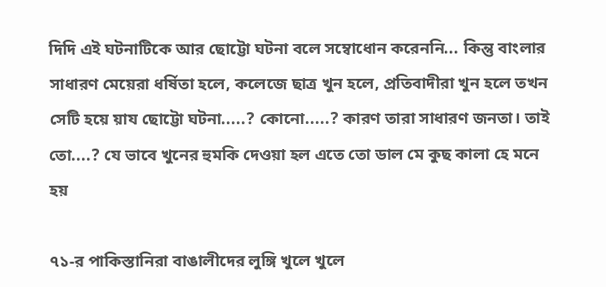দিদি এই ঘটনাটিকে আর ছোট্টো ঘটনা বলে সম্বোধোন করেননি... কিন্তু বাংলার সাধারণ মেয়েরা ধর্ষিতা হলে, কলেজে ছাত্র খুন হলে, প্রতিবাদীরা খুন হলে তখন সেটি হয়ে য়ায ছোট্টো ঘটনা.....? কোনো.....? কারণ তারা সাধারণ জনতা। তাই তো....? যে ভাবে খুনের হুমকি দেওয়া হল এতে তো ডাল মে কুছ কালা হে মনে হয়

৭১-র পাকিস্তানিরা বাঙালীদের লুঙ্গি খুলে খুলে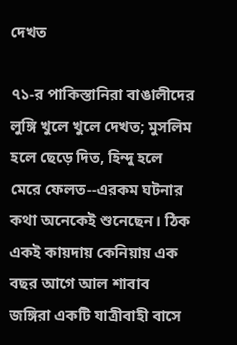দেখত

৭১-র পাকিস্তানিরা বাঙালীদের লুঙ্গি খুলে খুলে দেখত; মুসলিম হলে ছেড়ে দিত, হিন্দু হলে মেরে ফেলত--এরকম ঘটনার কথা অনেকেই শুনেছেন। ঠিক একই কায়দায় কেনিয়ায় এক বছর আগে আল শাবাব জঙ্গিরা একটি যাত্রীবাহী বাসে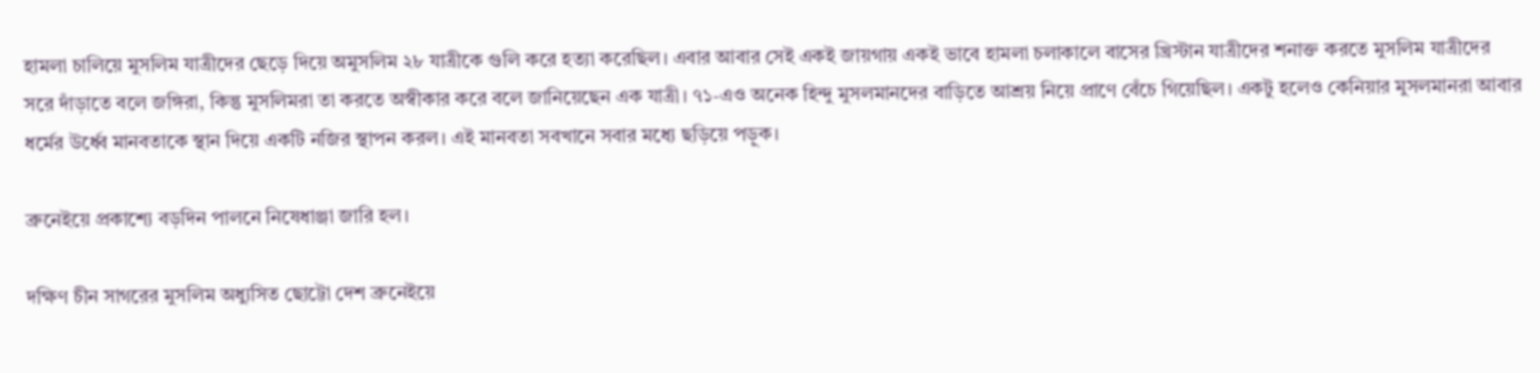হামলা চালিয়ে মুসলিম যাত্রীদের ছেড়ে দিয়ে অমুসলিম ২৮ যাত্রীকে গুলি করে হত্যা করেছিল। এবার আবার সেই একই জায়গায় একই ভাবে হামলা চলাকালে বাসের খ্রিস্টান যাত্রীদের শনাক্ত করতে মুসলিম যাত্রীদের সরে দাঁড়াতে বলে জঙ্গিরা, কিন্তু মুসলিমরা তা করতে অস্বীকার করে বলে জানিয়েছেন এক যাত্রী। ৭১-এও অনেক হিন্দু মুসলমানদের বাড়িতে আশ্রয় নিয়ে প্রাণে বেঁচে গিয়েছিল। একটু হলেও কেনিয়ার মুসলমানরা আবার ধর্মের উর্ধ্বে মানবতাকে স্থান দিয়ে একটি নজির স্থাপন করল। এই মানবতা সবখানে সবার মধ্যে ছড়িয়ে পড়ুক।

ব্রুনেইয়ে প্রকাশ্যে বড়দিন পালনে নিষেধাঞ্জা জারি হল।

দক্ষিণ চীন সাগরের মুসলিম অধ্যুসিত ছোট্টো দেশ ব্রুনেইয়ে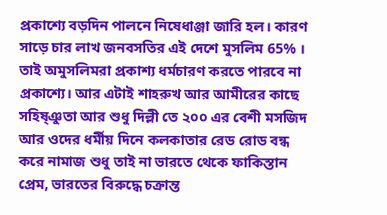প্রকাশ্যে বড়দিন পালনে নিষেধাঞ্জা জারি হল। কারণ সাড়ে চার লাখ জনবসতির এই দেশে মুসলিম 65% । তাই অমুসলিমরা প্রকাশ্য ধর্মচারণ করতে পারবে না  প্রকাশ্যে। আর এটাই শাহরুখ আর আমীরের কাছে সহিষ্ঞুতা আর শুধু দিল্লী তে ২০০ এর বেশী মসজিদ আর ওদের ধর্মীয় দিনে কলকাতার রেড রোড বন্ধ করে নামাজ শুধু তাই না ভারতে থেকে ফাকিস্তান প্রেম, ভারতের বিরুদ্ধে চক্রান্ত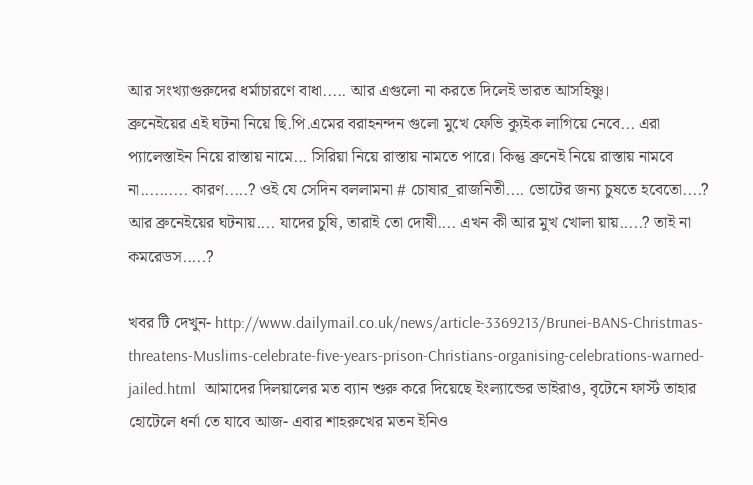আর সংখ্যাগুরুদের ধর্মাচারণে বাধা..... আর এগুলো না করতে দিলেই ভারত আসহিষ্ণু।
ব্রুনেইয়ের এই ঘটনা নিয়ে ছি.পি.এমের বরাহনন্দন গুলো মুখে ফেভি ক্যুইক লাগিয়ে নেবে... এরা প্যালেস্তাইন নিয়ে রাস্তায় নামে... সিরিয়া নিয়ে রাস্তায় নামতে পারে। কিন্তু ব্রুনেই নিয়ে রাস্তায় নামবে না.......... কারণ.....? ওই যে সেদিন বললামনা # চোষার_রাজনিতী.... ভোটের জন্য চুষতে হবেতো....? আর ব্রুনেইয়ের ঘটনায়.... যাদের চুষি, তারাই তো দোষী.... এখন কী আর মুখ খোলা য়ায়.....? তাই না কমরেডস.....?

খবর টি দেখুন- http://www.dailymail.co.uk/news/article-3369213/Brunei-BANS-Christmas-threatens-Muslims-celebrate-five-years-prison-Christians-organising-celebrations-warned-jailed.html  আমাদের দিলয়ালের মত ব্যান শুরু করে দিয়েছে ইংল্যান্ডের ভাইরাও, বৃটেনে ফার্স্ট তাহার হোটেলে ধর্না তে যাবে আজ- এবার শাহরুখের মতন ইনিও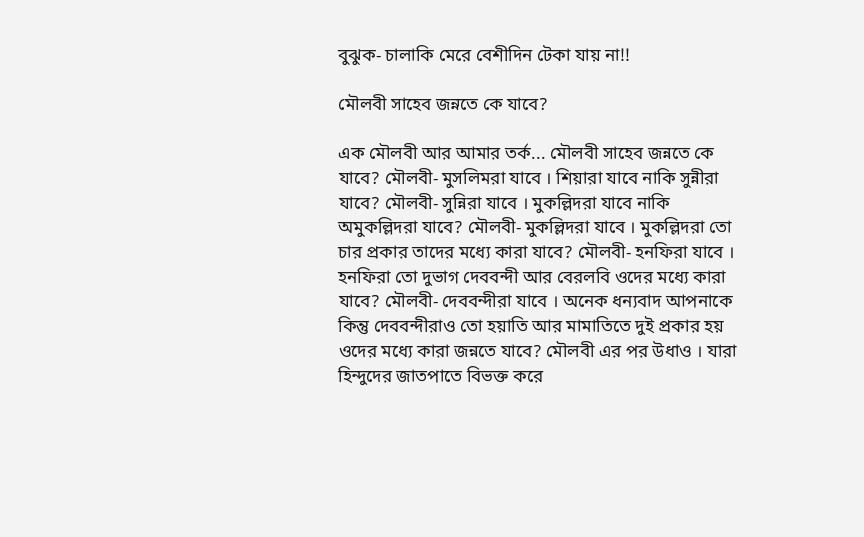বুঝুক- চালাকি মেরে বেশীদিন টেকা যায় না!!

মৌলবী সাহেব জন্নতে কে যাবে?

এক মৌলবী আর আমার তর্ক... মৌলবী সাহেব জন্নতে কে যাবে? মৌলবী- মুসলিমরা যাবে । শিয়ারা যাবে নাকি সুন্নীরা যাবে? মৌলবী- সুন্নিরা যাবে । মুকল্লিদরা যাবে নাকি অমুকল্লিদরা যাবে? মৌলবী- মুকল্লিদরা যাবে । মুকল্লিদরা তো চার প্রকার তাদের মধ্যে কারা যাবে? মৌলবী- হনফিরা যাবে । হনফিরা তো দুভাগ দেববন্দী আর বেরলবি ওদের মধ্যে কারা যাবে? মৌলবী- দেববন্দীরা যাবে । অনেক ধন্যবাদ আপনাকে কিন্তু দেববন্দীরাও তো হয়াতি আর মামাতিতে দুই প্রকার হয় ওদের মধ্যে কারা জন্নতে যাবে? মৌলবী এর পর উধাও । যারা হিন্দুদের জাতপাতে বিভক্ত করে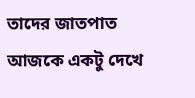তাদের জাতপাত আজকে একটু দেখে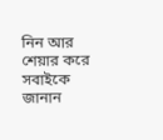নিন আর শেয়ার করে সবাইকে জানান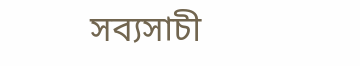সব্যসাচী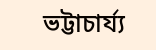ভট্টাচার্য্য